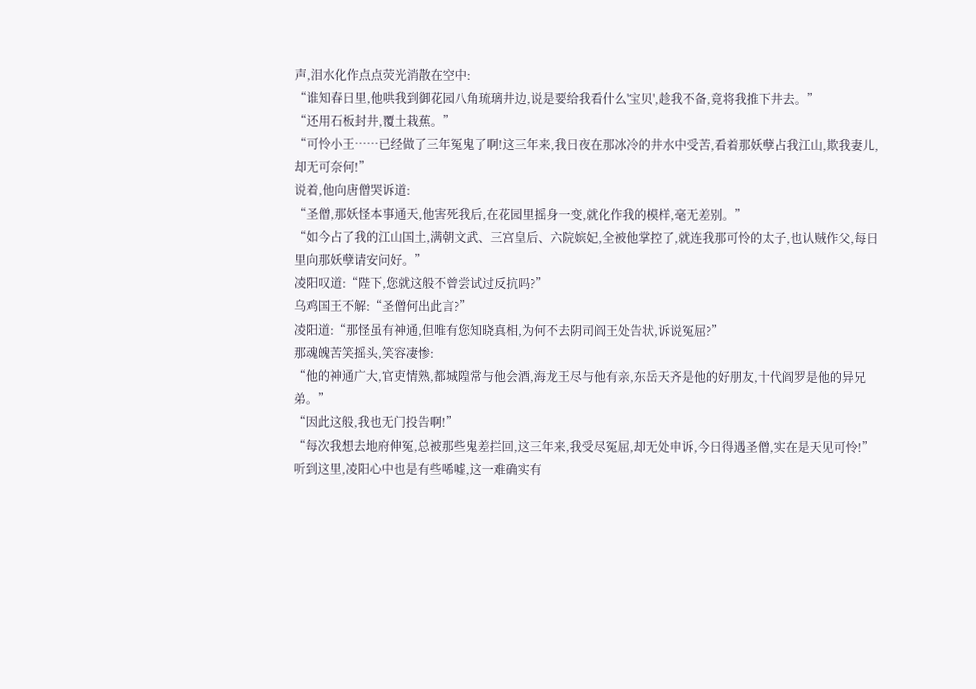声,泪水化作点点荧光消散在空中:
“谁知春日里,他哄我到御花园八角琉璃井边,说是要给我看什么'宝贝',趁我不备,竟将我推下井去。”
“还用石板封井,覆土栽蕉。”
“可怜小王……已经做了三年冤鬼了啊!这三年来,我日夜在那冰冷的井水中受苦,看着那妖孽占我江山,欺我妻儿,却无可奈何!”
说着,他向唐僧哭诉道:
“圣僧,那妖怪本事通天,他害死我后,在花园里摇身一变,就化作我的模样,毫无差别。”
“如今占了我的江山国土,满朝文武、三宫皇后、六院嫔妃,全被他掌控了,就连我那可怜的太子,也认贼作父,每日里向那妖孽请安问好。”
凌阳叹道:“陛下,您就这般不曾尝试过反抗吗?”
乌鸡国王不解:“圣僧何出此言?”
凌阳道:“那怪虽有神通,但唯有您知晓真相,为何不去阴司阎王处告状,诉说冤屈?”
那魂魄苦笑摇头,笑容凄惨:
“他的神通广大,官吏情熟,都城隍常与他会酒,海龙王尽与他有亲,东岳天齐是他的好朋友,十代阎罗是他的异兄弟。”
“因此这般,我也无门投告啊!”
“每次我想去地府伸冤,总被那些鬼差拦回,这三年来,我受尽冤屈,却无处申诉,今日得遇圣僧,实在是天见可怜!”
听到这里,凌阳心中也是有些唏嘘,这一难确实有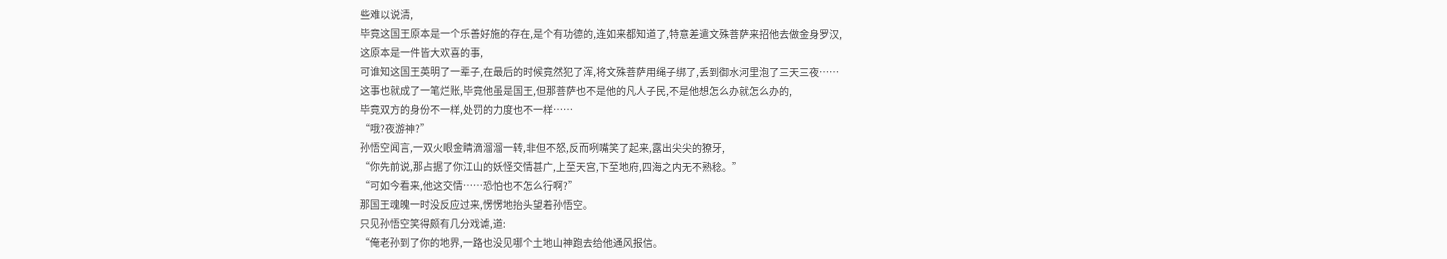些难以说清,
毕竟这国王原本是一个乐善好施的存在,是个有功德的,连如来都知道了,特意差遣文殊菩萨来招他去做金身罗汉,
这原本是一件皆大欢喜的事,
可谁知这国王英明了一辈子,在最后的时候竟然犯了浑,将文殊菩萨用绳子绑了,丢到御水河里泡了三天三夜……
这事也就成了一笔烂账,毕竟他虽是国王,但那菩萨也不是他的凡人子民,不是他想怎么办就怎么办的,
毕竟双方的身份不一样,处罚的力度也不一样……
“哦?夜游神?”
孙悟空闻言,一双火眼金睛滴溜溜一转,非但不怒,反而咧嘴笑了起来,露出尖尖的獠牙,
“你先前说,那占据了你江山的妖怪交情甚广,上至天宫,下至地府,四海之内无不熟稔。”
“可如今看来,他这交情……恐怕也不怎么行啊?”
那国王魂魄一时没反应过来,愣愣地抬头望着孙悟空。
只见孙悟空笑得颇有几分戏谑,道:
“俺老孙到了你的地界,一路也没见哪个土地山神跑去给他通风报信。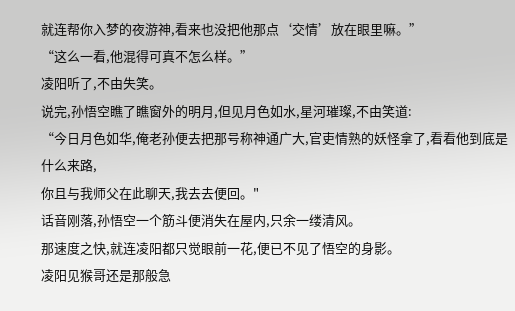就连帮你入梦的夜游神,看来也没把他那点‘交情’放在眼里嘛。”
“这么一看,他混得可真不怎么样。”
凌阳听了,不由失笑。
说完,孙悟空瞧了瞧窗外的明月,但见月色如水,星河璀璨,不由笑道:
“今日月色如华,俺老孙便去把那号称神通广大,官吏情熟的妖怪拿了,看看他到底是什么来路,
你且与我师父在此聊天,我去去便回。"
话音刚落,孙悟空一个筋斗便消失在屋内,只余一缕清风。
那速度之快,就连凌阳都只觉眼前一花,便已不见了悟空的身影。
凌阳见猴哥还是那般急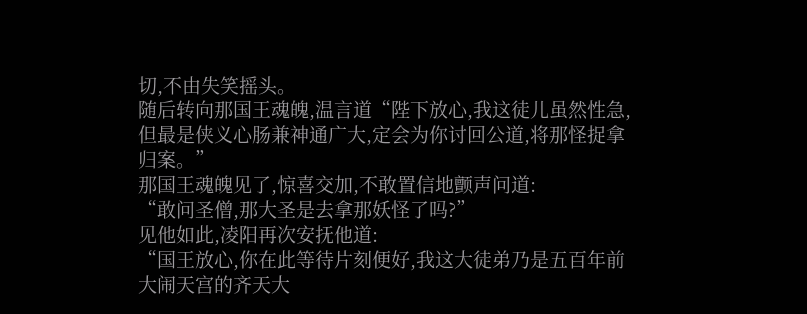切,不由失笑摇头。
随后转向那国王魂魄,温言道“陛下放心,我这徒儿虽然性急,但最是侠义心肠兼神通广大,定会为你讨回公道,将那怪捉拿归案。”
那国王魂魄见了,惊喜交加,不敢置信地颤声问道:
“敢问圣僧,那大圣是去拿那妖怪了吗?”
见他如此,凌阳再次安抚他道:
“国王放心,你在此等待片刻便好,我这大徒弟乃是五百年前大闹天宫的齐天大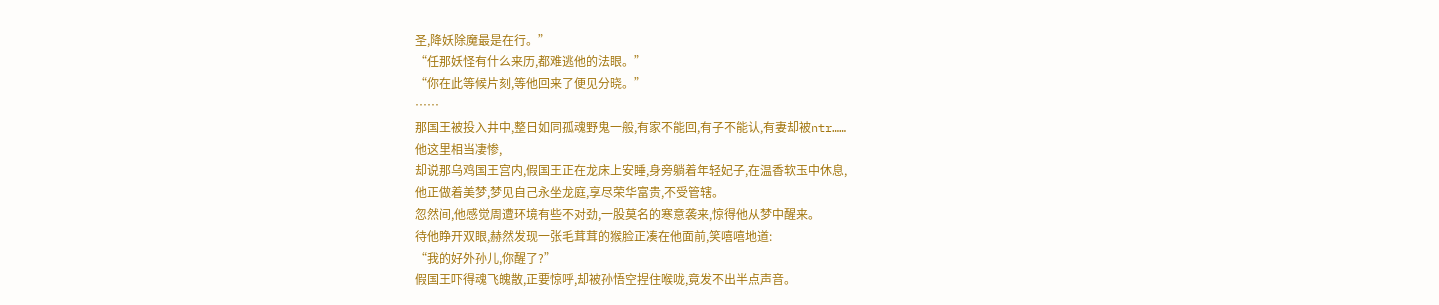圣,降妖除魔最是在行。”
“任那妖怪有什么来历,都难逃他的法眼。”
“你在此等候片刻,等他回来了便见分晓。”
……
那国王被投入井中,整日如同孤魂野鬼一般,有家不能回,有子不能认,有妻却被ntr……
他这里相当凄惨,
却说那乌鸡国王宫内,假国王正在龙床上安睡,身旁躺着年轻妃子,在温香软玉中休息,
他正做着美梦,梦见自己永坐龙庭,享尽荣华富贵,不受管辖。
忽然间,他感觉周遭环境有些不对劲,一股莫名的寒意袭来,惊得他从梦中醒来。
待他睁开双眼,赫然发现一张毛茸茸的猴脸正凑在他面前,笑嘻嘻地道:
“我的好外孙儿,你醒了?”
假国王吓得魂飞魄散,正要惊呼,却被孙悟空捏住喉咙,竟发不出半点声音。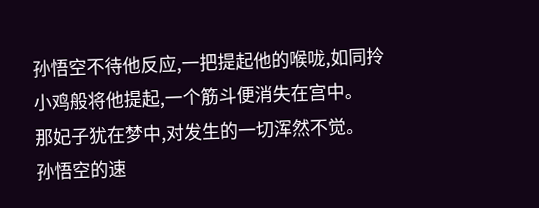孙悟空不待他反应,一把提起他的喉咙,如同拎小鸡般将他提起,一个筋斗便消失在宫中。
那妃子犹在梦中,对发生的一切浑然不觉。
孙悟空的速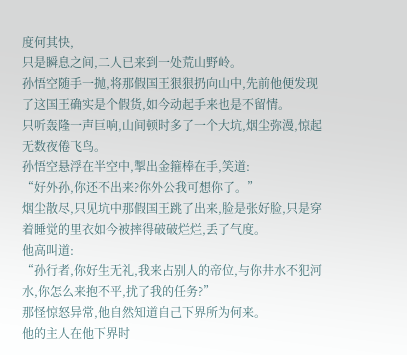度何其快,
只是瞬息之间,二人已来到一处荒山野岭。
孙悟空随手一抛,将那假国王狠狠扔向山中,先前他便发现了这国王确实是个假货,如今动起手来也是不留情。
只听轰隆一声巨响,山间顿时多了一个大坑,烟尘弥漫,惊起无数夜倦飞鸟。
孙悟空悬浮在半空中,掣出金箍棒在手,笑道:
“好外孙,你还不出来?你外公我可想你了。”
烟尘散尽,只见坑中那假国王跳了出来,脸是张好脸,只是穿着睡觉的里衣如今被摔得破破烂烂,丢了气度。
他高叫道:
“孙行者,你好生无礼,我来占别人的帝位,与你井水不犯河水,你怎么来抱不平,扰了我的任务?”
那怪惊怒异常,他自然知道自己下界所为何来。
他的主人在他下界时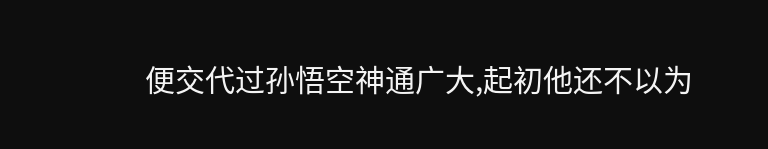便交代过孙悟空神通广大,起初他还不以为